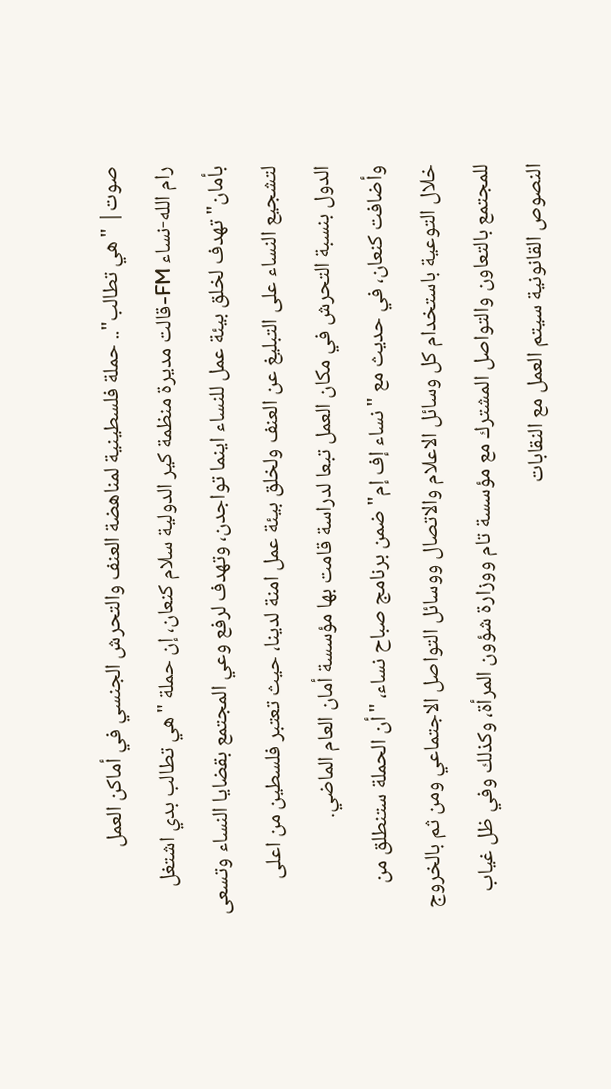صوت| "هي تطالب".. حملة فلسطينية لمناهضة العنف والتحرش الجنسي في أماكن العمل
رام الله-نساء FM-قالت مديرة منظمة كير الدولية سلام كنعان، إن حملة "هي تطالب بدي اشتغل بأمان" تهدف لخلق بيئة عمل للنساء اينما تواجدن، وتهدف لرفع وعي المجتمع بقضايا النساء وتسعى لتشجيع النساء على التبليغ عن العنف ولخلق بيئة عمل امنة لدينا، حيث تعتبر فلسطين من اعلى الدول بنسبة التحرش في مكان العمل تبعا لدراسة قامت بها مؤسسة أمان العام الماضي.
وأضافت كنعان، في حديث مع "نساء إف إم" ضمن برنامج صباح نساء، "أن الحملة ستنطلق من خلال التوعية باستخدام كل وسائل الاعلام والاتصال ووسائل التواصل الاجتماعي ومن ثم بالخروج للمجتمع بالتعاون والتواصل المشترك مع مؤسسة تام ووزارة شؤون المرأة، وكذلك وفي ظل غياب النصوص القانونية سيتم العمل مع النقابات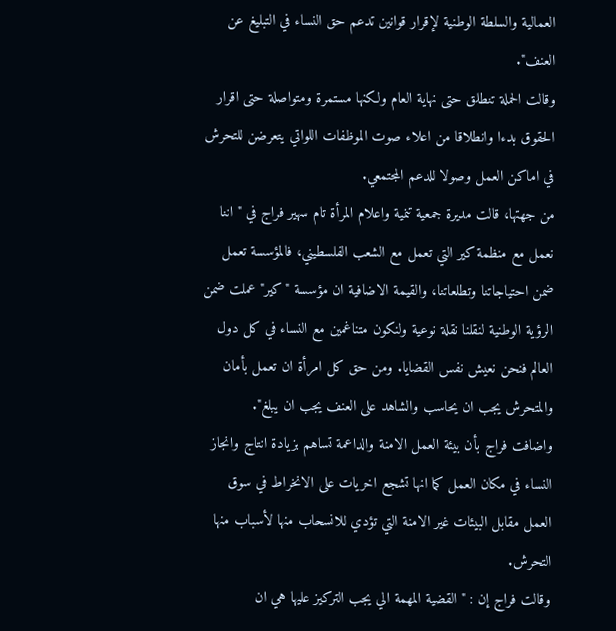العمالية والسلطة الوطنية لإقرار قوانين تدعم حق النساء في التبليغ عن العنف".
وقالت الحملة تنطلق حتى نهاية العام ولكنها مستمرة ومتواصلة حتى اقرار الحقوق بدءا وانطلاقا من اعلاء صوت الموظفات اللواتي يتعرضن للتحرش في اماكن العمل وصولا للدعم المجتمعي.
من جهتها، قالت مديرة جمعية تنمية واعلام المرأة تام سهير فراج في " اننا نعمل مع منظمة كير التي تعمل مع الشعب الفلسطيني، فالمؤسسة تعمل ضمن احتياجاتنا وتطلعاتنا، والقيمة الاضافية ان مؤسسة "كير" عملت ضمن الرؤية الوطنية لنقلنا نقلة نوعية ولنكون متناغمين مع النساء في كل دول العالم فنحن نعيش نفس القضايا. ومن حق كل امرأة ان تعمل بأمان والمتحرش يجب ان يحاسب والشاهد على العنف يجب ان يبلغ".
واضافت فراج بأن بيئة العمل الامنة والداعمة تساهم بزيادة انتاج وانجاز النساء في مكان العمل كما انها تشجع اخريات على الانخراط في سوق العمل مقابل البيئات غير الامنة التي تؤدي للانسحاب منها لأسباب منها التحرش.
وقالت فراج إن : "القضية المهمة الي يجب التركيز عليها هي ان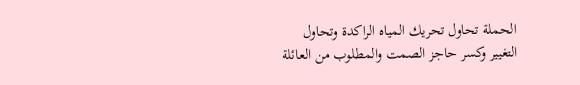الحملة تحاول تحريك المياه الراكدة وتحاول التغيير وكسر حاجز الصمت والمطلوب من العائلة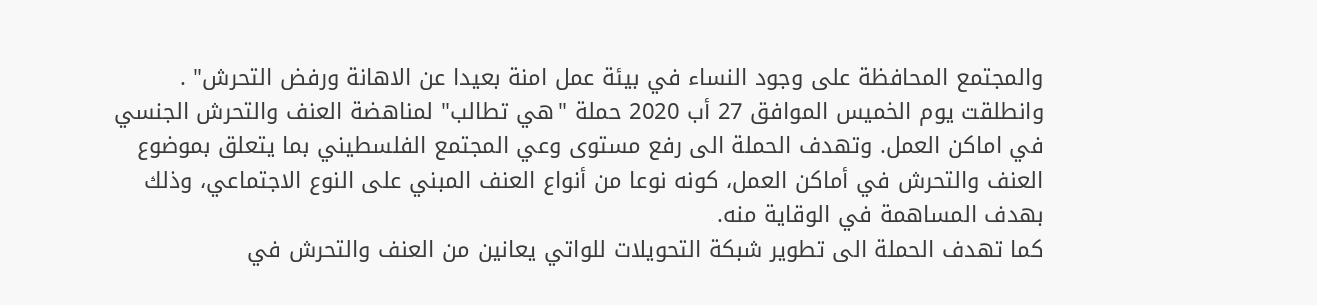والمجتمع المحافظة على وجود النساء في بيئة عمل امنة بعيدا عن الاهانة ورفض التحرش" .
وانطلقت يوم الخميس الموافق 27 أب 2020 حملة "هي تطالب" لمناهضة العنف والتحرش الجنسي في اماكن العمل. وتهدف الحملة الى رفع مستوى وعي المجتمع الفلسطيني بما يتعلق بموضوع العنف والتحرش في أماكن العمل، كونه نوعا من أنواع العنف المبني على النوع الاجتماعي، وذلك بهدف المساهمة في الوقاية منه.
كما تهدف الحملة الى تطوير شبكة التحويلات للواتي يعانين من العنف والتحرش في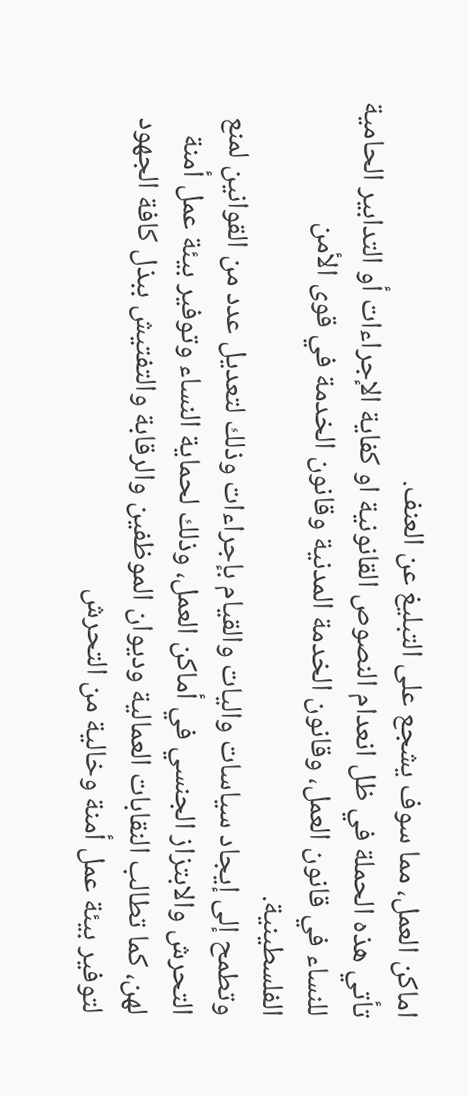اماكن العمل، مما سوف يشجع على التبليغ عن العنف.
تأتي هذه الحملة في ظل انعدام النصوص القانونية او كفاية الإجراءات أو التدابير الحامية للنساء في قانون العمل، وقانون الخدمة المدنية وقانون الخدمة في قوى الأمن الفلسطينية.
وتطمح إلى إيجاد سياسات واليات والقيام بإجراءات وذلك لتعديل عدد من القوانين لمنع التحرش والابتزاز الجنسي في أماكن العمل، وذلك لحماية النساء وتوفير بيئة عمل أمنة لهن، كما تطالب النقابات العمالية وديوان الموظفين والرقابة والتفتيش ببذل كافة الجهود لتوفير بيئة عمل أمنة وخالية من التحرش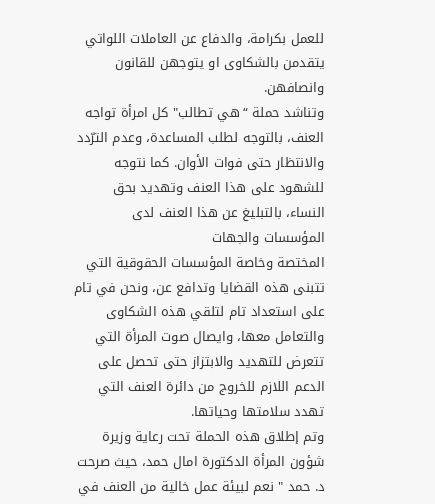للعمل بكرامة، والدفاع عن العاملات اللواتي يتقدمن بالشكاوى او يتوجهن للقانون وانصافهن.
وتناشد حملة “هي تطالب" كل امرأة تواجه العنف، بالتوجه لطلب المساعدة، وعدم الترّدد والانتظار حتى فوات الأوان. كما نتوجه للشهود على هذا العنف وتهديد بحق النساء، بالتبليغ عن هذا العنف لدى المؤسسات والجهات
المختصة وخاصة المؤسسات الحقوقية التي تتبنى هذه القضايا وتدافع عن، ونحن في تام على استعداد تام لتلقي هذه الشكاوى والتعامل معها، وايصال صوت المرأة التي تتعرض للتهديد والابتزاز حتى تحصل على الدعم اللازم للخروج من دائرة العنف التي تهدد سلامتها وحياتها.
وتم إطلاق هذه الحملة تحت رعاية وزيرة شؤون المرأة الدكتورة امال حمد، حيث صرحت د. حمد " نعم لبيئة عمل خالية من العنف في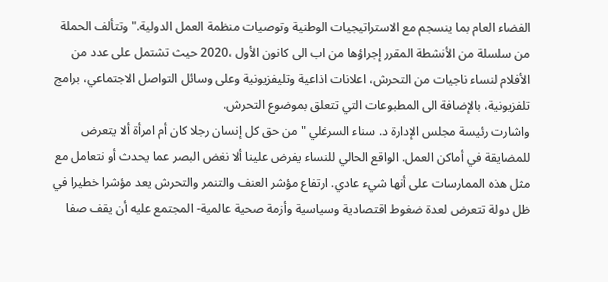الفضاء العام بما ينسجم مع الاستراتيجيات الوطنية وتوصيات منظمة العمل الدولية." وتتألف الحملة من سلسلة من الأنشطة المقرر إجراؤها من اب الى كانون الأول ،2020 حيث تشتمل على عدد من الأفلام لنساء ناجيات من التحرش، اعلانات اذاعية وتليفزيونية وعلى وسائل التواصل الاجتماعي، برامج تلفزيونية، بالإضافة الى المطبوعات التي تتعلق بموضوع التحرش.
واشارت رئيسة مجلس الإدارة د. سناء السرغلي "من حق كل إنسان رجلا كان أم امرأة ألا يتعرض للمضايقة في أماكن العمل. الواقع الحالي للنساء يفرض علينا ألا نغض البصر عما يحدث أو نتعامل مع مثل هذه الممارسات على أنها شيء عادي. ارتفاع مؤشر العنف والتنمر والتحرش يعد مؤشرا خطيرا في ظل دولة تتعرض لعدة ضغوط اقتصادية وسياسية وأزمة صحية عالمية- المجتمع عليه أن يقف صفا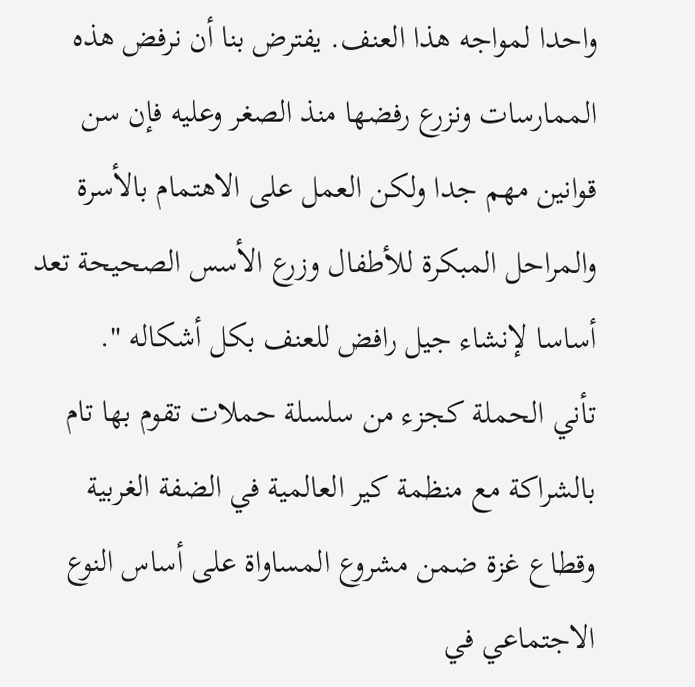واحدا لمواجه هذا العنف. يفترض بنا أن نرفض هذه الممارسات ونزرع رفضها منذ الصغر وعليه فإن سن قوانين مهم جدا ولكن العمل على الاهتمام بالأسرة والمراحل المبكرة للأطفال وزرع الأسس الصحيحة تعد أساسا لإنشاء جيل رافض للعنف بكل أشكاله ".
تأني الحملة كجزء من سلسلة حملات تقوم بها تام بالشراكة مع منظمة كير العالمية في الضفة الغربية وقطاع غزة ضمن مشروع المساواة على أساس النوع الاجتماعي في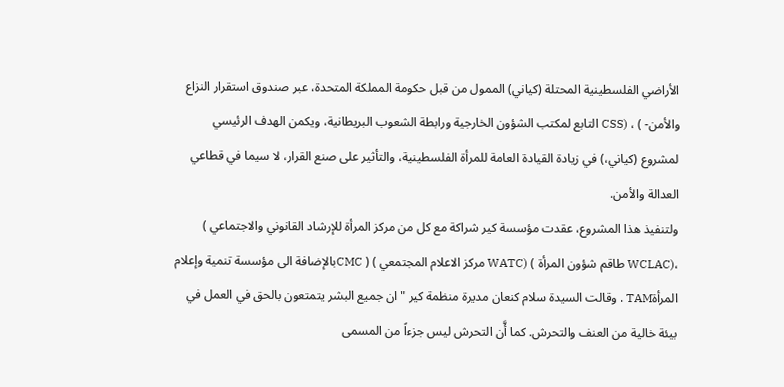الأراضي الفلسطينية المحتلة (كياني) الممول من قبل حكومة المملكة المتحدة، عبر صندوق استقرار النزاع والأمن- ) ، (CSS التابع لمكتب الشؤون الخارجية ورابطة الشعوب البريطانية، ويكمن الهدف الرئيسي لمشروع (كياني،) في زيادة القيادة العامة للمرأة الفلسطينية، والتأثير على صنع القرار، لا سيما في قطاعي العدالة والأمن.
ولتنفيذ هذا المشروع، عقدت مؤسسة كير شراكة مع كل من مركز المرأة للإرشاد القانوني والاجتماعي ) ،(WCLAC طاقم شؤون المرأة ) (WATC مركز الاعلام المجتمعي ) ( CMCبالإضافة الى مؤسسة تنمية وإعلام المرأةTAM . وقالت السيدة سلام كنعان مديرة منظمة كير "ان جميع البشر يتمتعون بالحق في العمل في بيئة خالية من العنف والتحرش. كما أَّن التحرش ليس جزءاً من المسمى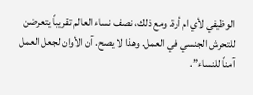الوظيفي لأي ام أرة. ومع ذلك، نصف نساء العالم تقريباً يتعرضن للتحرش الجنسي في العمل. وهذا لا يصح. آن الأوان لجعل العمل آمناً للنساء”.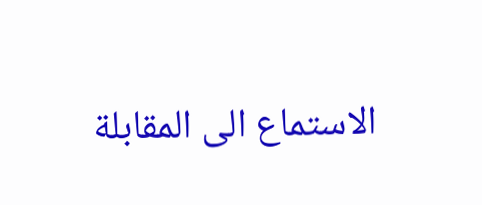الاستماع الى المقابلة